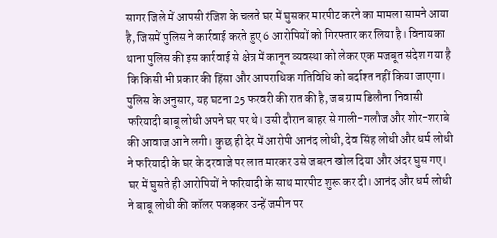सागर जिले में आपसी रंजिश के चलते घर में घुसकर मारपीट करने का मामला सामने आया है, जिसमें पुलिस ने कार्रवाई करते हुए 6 आरोपियों को गिरफ्तार कर लिया है। विनायका थाना पुलिस की इस कार्रवाई से क्षेत्र में कानून व्यवस्था को लेकर एक मजबूत संदेश गया है कि किसी भी प्रकार की हिंसा और आपराधिक गतिविधि को बर्दाश्त नहीं किया जाएगा।
पुलिस के अनुसार, यह घटना 25 फरवरी की रात की है, जब ग्राम डिलौना निवासी फरियादी बाबू लोधी अपने घर पर थे। उसी दौरान बाहर से गाली-गलौज और शोर-शराबे की आवाज आने लगी। कुछ ही देर में आरोपी आनंद लोधी, देव सिंह लोधी और धर्म लोधी ने फरियादी के घर के दरवाजे पर लात मारकर उसे जबरन खोल दिया और अंदर घुस गए।
घर में घुसते ही आरोपियों ने फरियादी के साथ मारपीट शुरू कर दी। आनंद और धर्म लोधी ने बाबू लोधी की कॉलर पकड़कर उन्हें जमीन पर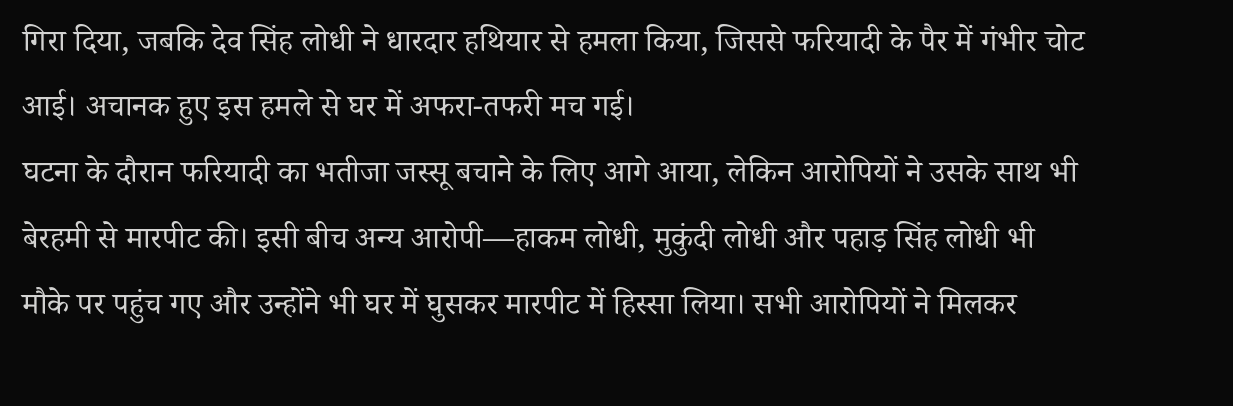गिरा दिया, जबकि देव सिंह लोधी ने धारदार हथियार से हमला किया, जिससे फरियादी के पैर में गंभीर चोट आई। अचानक हुए इस हमले से घर में अफरा-तफरी मच गई।
घटना के दौरान फरियादी का भतीजा जस्सू बचाने के लिए आगे आया, लेकिन आरोपियों ने उसके साथ भी बेरहमी से मारपीट की। इसी बीच अन्य आरोपी—हाकम लोधी, मुकुंदी लोधी और पहाड़ सिंह लोधी भी मौके पर पहुंच गए और उन्होंने भी घर में घुसकर मारपीट में हिस्सा लिया। सभी आरोपियों ने मिलकर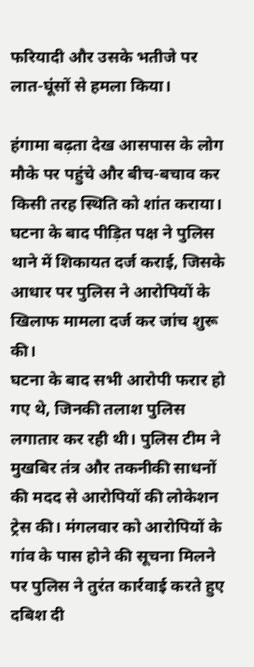फरियादी और उसके भतीजे पर लात-घूंसों से हमला किया।

हंगामा बढ़ता देख आसपास के लोग मौके पर पहुंचे और बीच-बचाव कर किसी तरह स्थिति को शांत कराया। घटना के बाद पीड़ित पक्ष ने पुलिस थाने में शिकायत दर्ज कराई, जिसके आधार पर पुलिस ने आरोपियों के खिलाफ मामला दर्ज कर जांच शुरू की।
घटना के बाद सभी आरोपी फरार हो गए थे, जिनकी तलाश पुलिस लगातार कर रही थी। पुलिस टीम ने मुखबिर तंत्र और तकनीकी साधनों की मदद से आरोपियों की लोकेशन ट्रेस की। मंगलवार को आरोपियों के गांव के पास होने की सूचना मिलने पर पुलिस ने तुरंत कार्रवाई करते हुए दबिश दी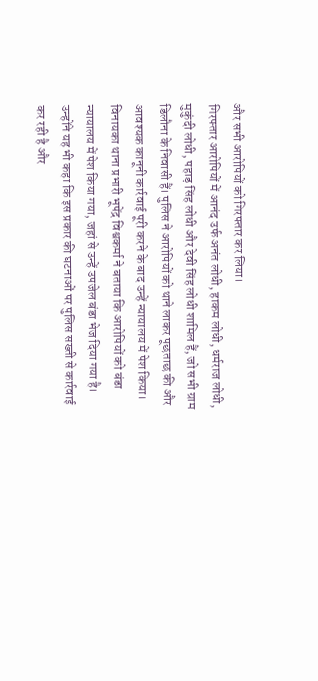और सभी आरोपियों को गिरफ्तार कर लिया।
गिरफ्तार आरोपियों में आनंद उर्फ अनंत लोधी, हाकम लोधी, धर्मराज लोधी, मुकुंदी लोधी, पहाड़ सिंह लोधी और देवी सिंह लोधी शामिल हैं, जो सभी ग्राम डिलौना के निवासी हैं। पुलिस ने आरोपियों को थाने लाकर पूछताछ की और आवश्यक कानूनी कार्रवाई पूरी करने के बाद उन्हें न्यायालय में पेश किया।
विनायका थाना प्रभारी भूपेंद्र विश्वकर्मा ने बताया कि आरोपियों को बंडा न्यायालय में पेश किया गया, जहां से उन्हें उपजेल बंडा भेज दिया गया है। उन्होंने यह भी कहा कि इस प्रकार की घटनाओं पर पुलिस सख्ती से कार्रवाई कर रही है और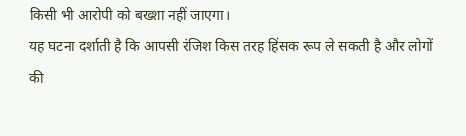किसी भी आरोपी को बख्शा नहीं जाएगा।
यह घटना दर्शाती है कि आपसी रंजिश किस तरह हिंसक रूप ले सकती है और लोगों की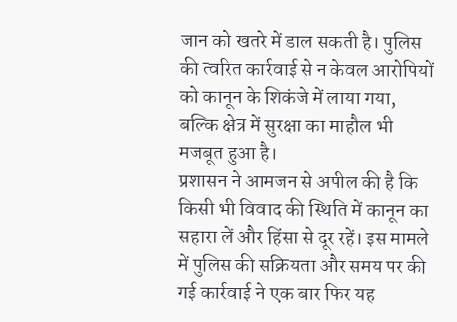जान को खतरे में डाल सकती है। पुलिस की त्वरित कार्रवाई से न केवल आरोपियों को कानून के शिकंजे में लाया गया, बल्कि क्षेत्र में सुरक्षा का माहौल भी मजबूत हुआ है।
प्रशासन ने आमजन से अपील की है कि किसी भी विवाद की स्थिति में कानून का सहारा लें और हिंसा से दूर रहें। इस मामले में पुलिस की सक्रियता और समय पर की गई कार्रवाई ने एक बार फिर यह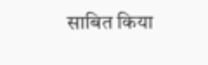साबित किया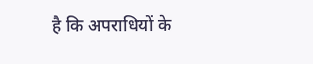है कि अपराधियों के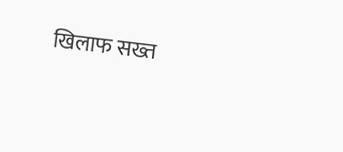खिलाफ सख्त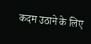कदम उठाने के लिए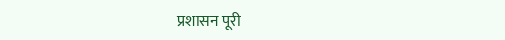प्रशासन पूरी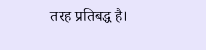तरह प्रतिबद्ध है।